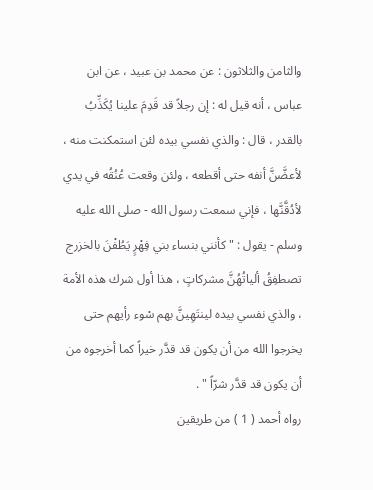والثامن والثلاثون : عن محمد بن عبيد ، عن ابن عباس ، أنه قيل له : إن رجلاً قد قَدِمَ علينا يُكَذِّبُ بالقدر ، قال : والذي نفسي بيده لئن استمكنت منه ، لأعضَّنَّ أنفه حتى أقطعه ، ولئن وقعت عُنُقُه في يدي لأدُقَّنَّها ، فإني سمعت رسول الله - صلى الله عليه وسلم - يقول : " كأنني بنساء بني فِهْرٍ يَطُفْنَ بالخزرج تصطفِقُ ألياتُهُنَّ مشركاتٍ ، هذا أول شرك هذه الأمة ، والذي نفسي بيده لينتَهِينَّ بهم سْوء رأيهم حتى يخرجوا الله من أن يكون قد قدَّر خيراً كما أخرجوه من أن يكون قد قدَّر شرّاً " .
رواه أحمد ( 1 ) من طريقين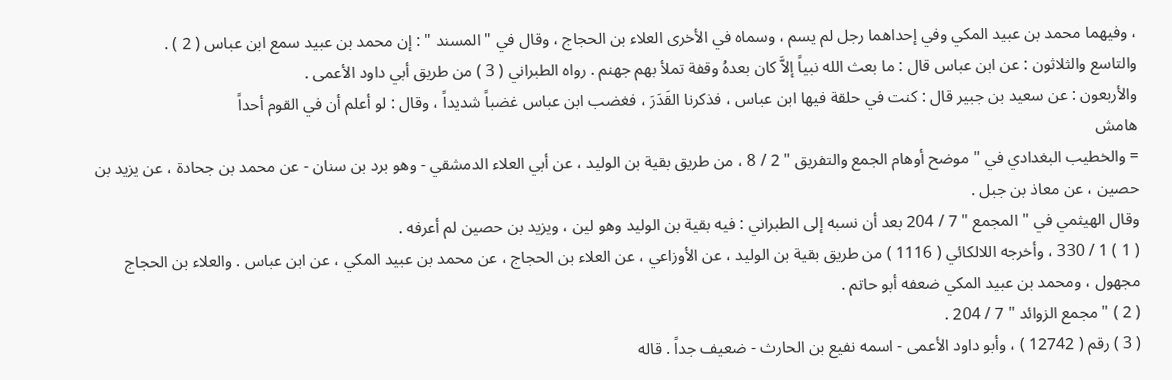، وفيهما محمد بن عبيد المكي وفي إحداهما رجل لم يسم ، وسماه في الأخرى العلاء بن الحجاج ، وقال في " المسند " : إن محمد بن عبيد سمع ابن عباس ( 2 ) .
والتاسع والثلاثون : عن ابن عباس قال : ما بعث الله نبياً إلاَّ كان بعدهُ وقفة تملأ بهم جهنم . رواه الطبراني ( 3 ) من طريق أبي داود الأعمى .
والأربعون : عن سعيد بن جبير قال : كنت في حلقة فيها ابن عباس ، فذكرنا القَدَرَ ، فغضب ابن عباس غضباً شديداً ، وقال : لو أعلم أن في القوم أحداً
هامش
= والخطيب البغدادي في " موضح أوهام الجمع والتفريق " 2 / 8 ، من طريق بقية بن الوليد ، عن أبي العلاء الدمشقي - وهو برد بن سنان - عن محمد بن جحادة ، عن يزيد بن حصين ، عن معاذ بن جبل .
وقال الهيثمي في " المجمع " 7 / 204 بعد أن نسبه إلى الطبراني : فيه بقية بن الوليد وهو لين ، ويزيد بن حصين لم أعرفه .
( 1 ) 1 / 330 ، وأخرجه اللالكائي ( 1116 ) من طريق بقية بن الوليد ، عن الأوزاعي ، عن العلاء بن الحجاج ، عن محمد بن عبيد المكي ، عن ابن عباس . والعلاء بن الحجاج مجهول ، ومحمد بن عبيد المكي ضعفه أبو حاتم .
( 2 ) " مجمع الزوائد " 7 / 204 .
( 3 ) رقم ( 12742 ) ، وأبو داود الأعمى - اسمه نفيع بن الحارث - ضعيف جداً . قاله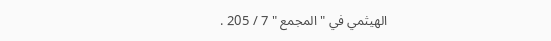الهيثمي في " المجمع " 7 / 205 .